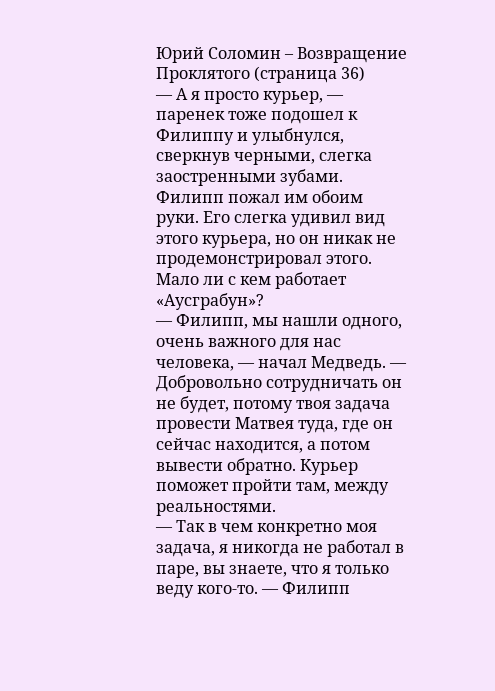Юрий Соломин – Возвращение Проклятого (страница 36)
— А я просто курьер, — паренек тоже подошел к Филиппу и улыбнулся, сверкнув черными, слегка заостренными зубами.
Филипп пожал им обоим руки. Его слегка удивил вид этого курьера, но он никак не продемонстрировал этого. Мало ли с кем работает «Аусграбун»?
— Филипп, мы нашли одного, очень важного для нас человека, — начал Медведь. — Добровольно сотрудничать он не будет, потому твоя задача провести Матвея туда, где он сейчас находится, а потом вывести обратно. Курьер поможет пройти там, между реальностями.
— Так в чем конкретно моя задача, я никогда не работал в паре, вы знаете, что я только веду кого-то. — Филипп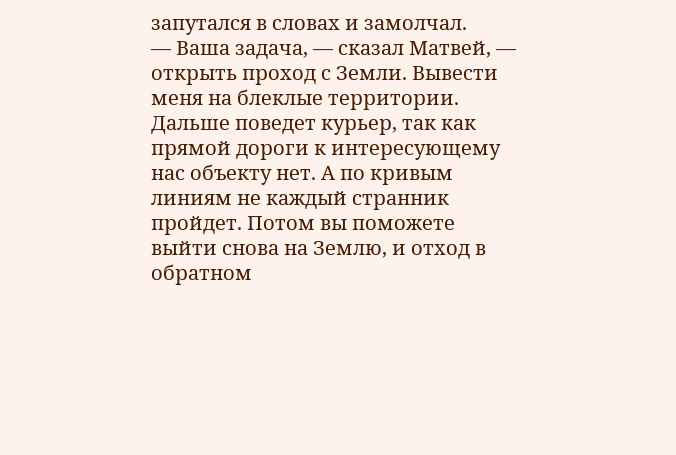запутался в словах и замолчал.
— Ваша задача, — сказал Матвей, — открыть проход с Земли. Вывести меня на блеклые территории. Дальше поведет курьер, так как прямой дороги к интересующему нас объекту нет. А по кривым линиям не каждый странник пройдет. Потом вы поможете выйти снова на Землю, и отход в обратном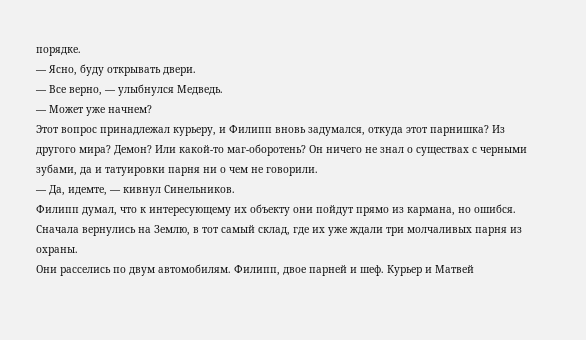порядке.
— Ясно, буду открывать двери.
— Все верно, — улыбнулся Медведь.
— Может уже начнем?
Этот вопрос принадлежал курьеру, и Филипп вновь задумался, откуда этот парнишка? Из другого мира? Демон? Или какой-то маг-оборотень? Он ничего не знал о существах с черными зубами, да и татуировки парня ни о чем не говорили.
— Да, идемте, — кивнул Синельников.
Филипп думал, что к интересующему их объекту они пойдут прямо из кармана, но ошибся. Сначала вернулись на Землю, в тот самый склад, где их уже ждали три молчаливых парня из охраны.
Они расселись по двум автомобилям. Филипп, двое парней и шеф. Курьер и Матвей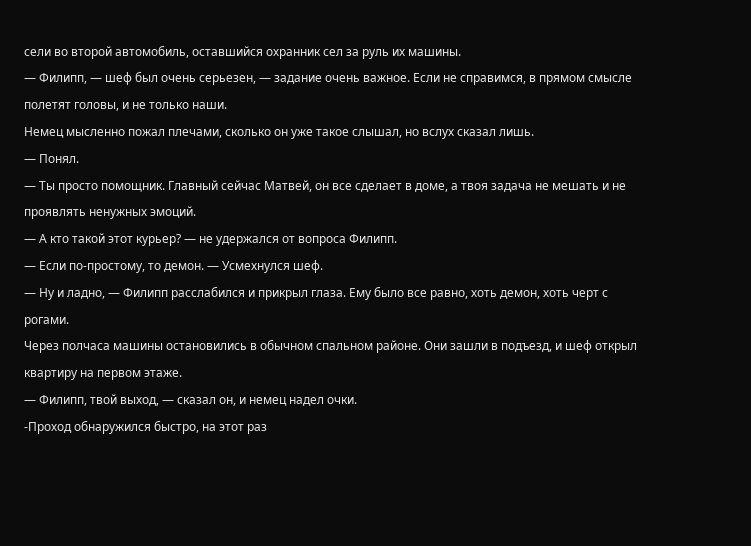сели во второй автомобиль, оставшийся охранник сел за руль их машины.
— Филипп, — шеф был очень серьезен, — задание очень важное. Если не справимся, в прямом смысле полетят головы, и не только наши.
Немец мысленно пожал плечами, сколько он уже такое слышал, но вслух сказал лишь.
— Понял.
— Ты просто помощник. Главный сейчас Матвей, он все сделает в доме, а твоя задача не мешать и не проявлять ненужных эмоций.
— А кто такой этот курьер? — не удержался от вопроса Филипп.
— Если по-простому, то демон. — Усмехнулся шеф.
— Ну и ладно, — Филипп расслабился и прикрыл глаза. Ему было все равно, хоть демон, хоть черт с рогами.
Через полчаса машины остановились в обычном спальном районе. Они зашли в подъезд, и шеф открыл квартиру на первом этаже.
— Филипп, твой выход, — сказал он, и немец надел очки.
-Проход обнаружился быстро, на этот раз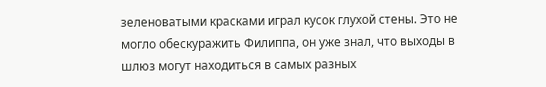зеленоватыми красками играл кусок глухой стены. Это не могло обескуражить Филиппа, он уже знал, что выходы в шлюз могут находиться в самых разных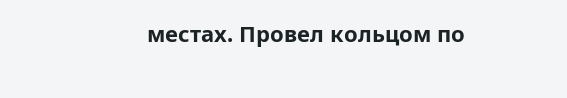местах. Провел кольцом по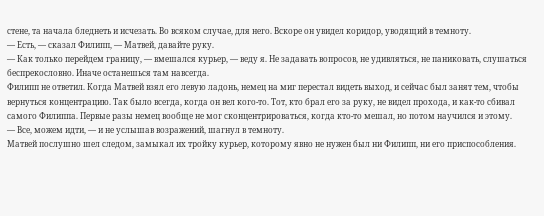стене, та начала бледнеть и исчезать. Во всяком случае, для него. Вскоре он увидел коридор, уводящий в темноту.
— Есть, — сказал Филипп, — Матвей, давайте руку.
— Как только перейдем границу, — вмешался курьер, — веду я. Не задавать вопросов, не удивляться, не паниковать, слушаться беспрекословно. Иначе останешься там навсегда.
Филипп не ответил. Когда Матвей взял его левую ладонь, немец на миг перестал видеть выход, и сейчас был занят тем, чтобы вернуться концентрацию. Так было всегда, когда он вел кого-то. Тот, кто брал его за руку, не видел прохода, и как-то сбивал самого Филиппа. Первые разы немец вообще не мог сконцентрироваться, когда кто-то мешал, но потом научился и этому.
— Все, можем идти, — и не услышав возражений, шагнул в темноту.
Матвей послушно шел следом, замыкал их тройку курьер, которому явно не нужен был ни Филипп, ни его приспособления.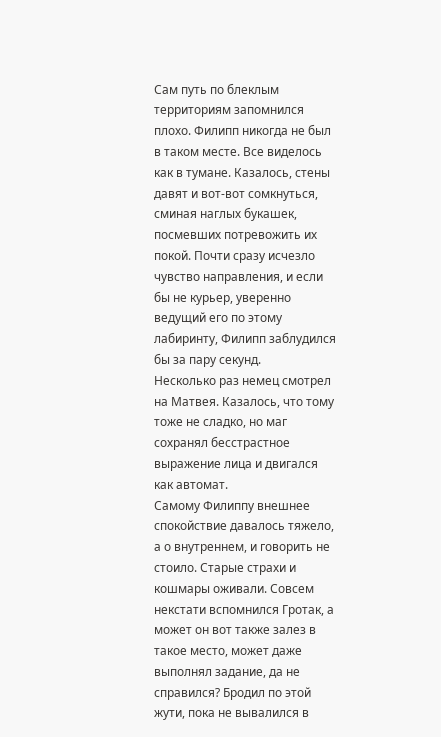Сам путь по блеклым территориям запомнился плохо. Филипп никогда не был в таком месте. Все виделось как в тумане. Казалось, стены давят и вот-вот сомкнуться, сминая наглых букашек, посмевших потревожить их покой. Почти сразу исчезло чувство направления, и если бы не курьер, уверенно ведущий его по этому лабиринту, Филипп заблудился бы за пару секунд.
Несколько раз немец смотрел на Матвея. Казалось, что тому тоже не сладко, но маг сохранял бесстрастное выражение лица и двигался как автомат.
Самому Филиппу внешнее спокойствие давалось тяжело, а о внутреннем, и говорить не стоило. Старые страхи и кошмары оживали. Совсем некстати вспомнился Гротак, а может он вот также залез в такое место, может даже выполнял задание, да не справился? Бродил по этой жути, пока не вывалился в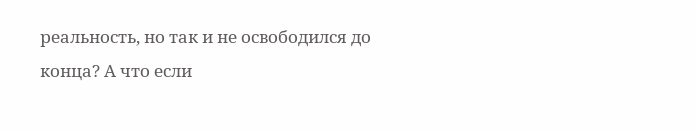реальность, но так и не освободился до конца? А что если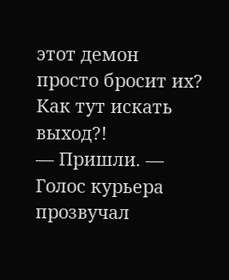этот демон просто бросит их? Как тут искать выход?!
— Пришли. — Голос курьера прозвучал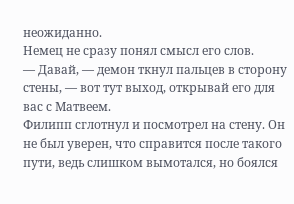неожиданно.
Немец не сразу понял смысл его слов.
— Давай, — демон ткнул пальцев в сторону стены, — вот тут выход, открывай его для вас с Матвеем.
Филипп сглотнул и посмотрел на стену. Он не был уверен, что справится после такого пути, ведь слишком вымотался, но боялся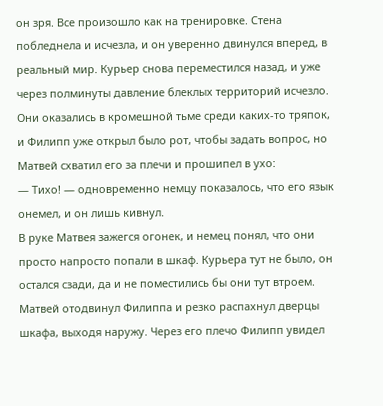он зря. Все произошло как на тренировке. Стена побледнела и исчезла, и он уверенно двинулся вперед, в реальный мир. Курьер снова переместился назад, и уже через полминуты давление блеклых территорий исчезло.
Они оказались в кромешной тьме среди каких-то тряпок, и Филипп уже открыл было рот, чтобы задать вопрос, но Матвей схватил его за плечи и прошипел в ухо:
— Тихо! — одновременно немцу показалось, что его язык онемел, и он лишь кивнул.
В руке Матвея зажегся огонек, и немец понял, что они просто напросто попали в шкаф. Курьера тут не было, он остался сзади, да и не поместились бы они тут втроем.
Матвей отодвинул Филиппа и резко распахнул дверцы шкафа, выходя наружу. Через его плечо Филипп увидел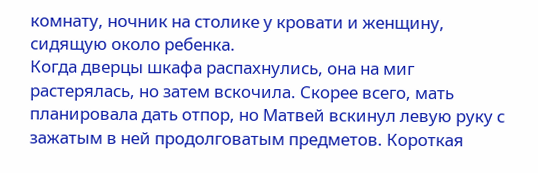комнату, ночник на столике у кровати и женщину, сидящую около ребенка.
Когда дверцы шкафа распахнулись, она на миг растерялась, но затем вскочила. Скорее всего, мать планировала дать отпор, но Матвей вскинул левую руку с зажатым в ней продолговатым предметов. Короткая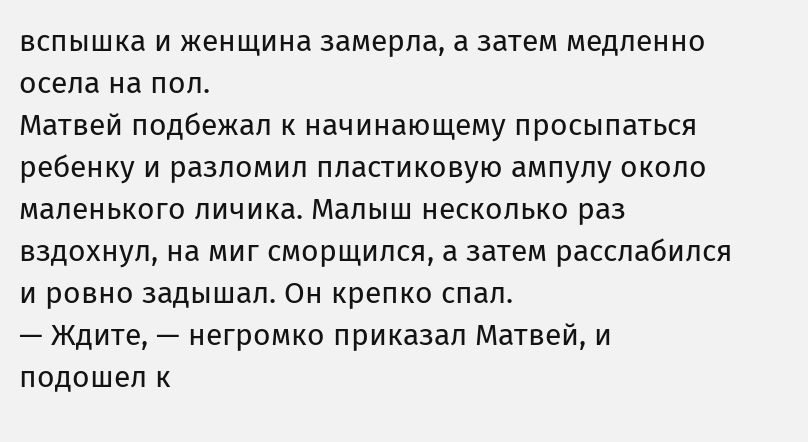вспышка и женщина замерла, а затем медленно осела на пол.
Матвей подбежал к начинающему просыпаться ребенку и разломил пластиковую ампулу около маленького личика. Малыш несколько раз вздохнул, на миг сморщился, а затем расслабился и ровно задышал. Он крепко спал.
— Ждите, — негромко приказал Матвей, и подошел к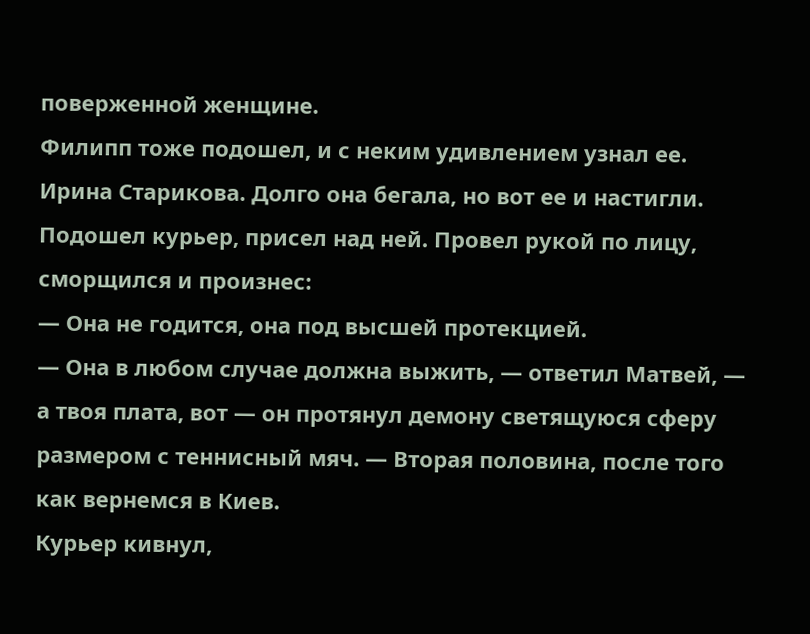поверженной женщине.
Филипп тоже подошел, и с неким удивлением узнал ее. Ирина Старикова. Долго она бегала, но вот ее и настигли.
Подошел курьер, присел над ней. Провел рукой по лицу, сморщился и произнес:
— Она не годится, она под высшей протекцией.
— Она в любом случае должна выжить, — ответил Матвей, — а твоя плата, вот — он протянул демону светящуюся сферу размером с теннисный мяч. — Вторая половина, после того как вернемся в Киев.
Курьер кивнул,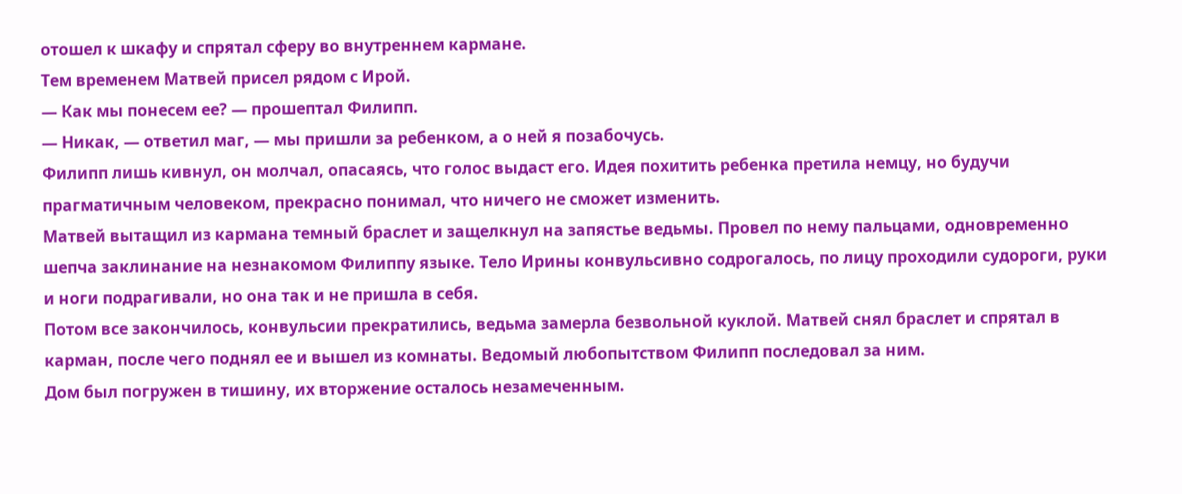отошел к шкафу и спрятал сферу во внутреннем кармане.
Тем временем Матвей присел рядом с Ирой.
— Как мы понесем ее? — прошептал Филипп.
— Никак, — ответил маг, — мы пришли за ребенком, а о ней я позабочусь.
Филипп лишь кивнул, он молчал, опасаясь, что голос выдаст его. Идея похитить ребенка претила немцу, но будучи прагматичным человеком, прекрасно понимал, что ничего не сможет изменить.
Матвей вытащил из кармана темный браслет и защелкнул на запястье ведьмы. Провел по нему пальцами, одновременно шепча заклинание на незнакомом Филиппу языке. Тело Ирины конвульсивно содрогалось, по лицу проходили судороги, руки и ноги подрагивали, но она так и не пришла в себя.
Потом все закончилось, конвульсии прекратились, ведьма замерла безвольной куклой. Матвей снял браслет и спрятал в карман, после чего поднял ее и вышел из комнаты. Ведомый любопытством Филипп последовал за ним.
Дом был погружен в тишину, их вторжение осталось незамеченным.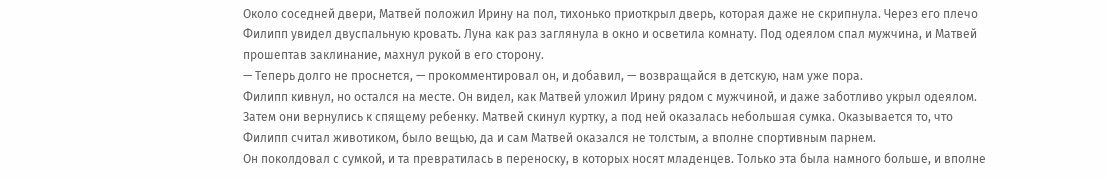Около соседней двери, Матвей положил Ирину на пол, тихонько приоткрыл дверь, которая даже не скрипнула. Через его плечо Филипп увидел двуспальную кровать. Луна как раз заглянула в окно и осветила комнату. Под одеялом спал мужчина, и Матвей прошептав заклинание, махнул рукой в его сторону.
— Теперь долго не проснется, — прокомментировал он, и добавил, — возвращайся в детскую, нам уже пора.
Филипп кивнул, но остался на месте. Он видел, как Матвей уложил Ирину рядом с мужчиной, и даже заботливо укрыл одеялом.
Затем они вернулись к спящему ребенку. Матвей скинул куртку, а под ней оказалась небольшая сумка. Оказывается то, что Филипп считал животиком, было вещью, да и сам Матвей оказался не толстым, а вполне спортивным парнем.
Он поколдовал с сумкой, и та превратилась в переноску, в которых носят младенцев. Только эта была намного больше, и вполне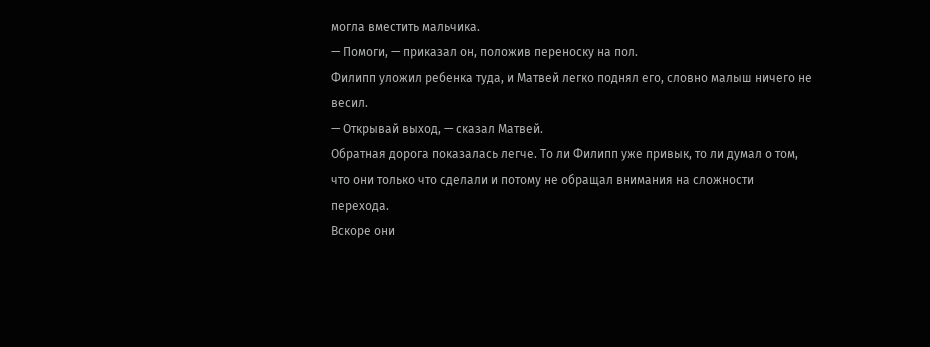могла вместить мальчика.
— Помоги, — приказал он, положив переноску на пол.
Филипп уложил ребенка туда, и Матвей легко поднял его, словно малыш ничего не весил.
— Открывай выход, — сказал Матвей.
Обратная дорога показалась легче. То ли Филипп уже привык, то ли думал о том, что они только что сделали и потому не обращал внимания на сложности перехода.
Вскоре они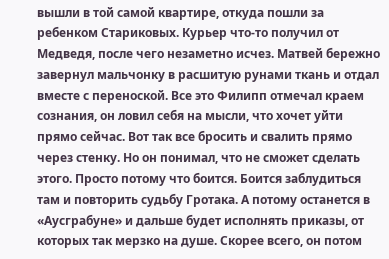вышли в той самой квартире, откуда пошли за ребенком Стариковых. Курьер что-то получил от Медведя, после чего незаметно исчез. Матвей бережно завернул мальчонку в расшитую рунами ткань и отдал вместе с переноской. Все это Филипп отмечал краем сознания, он ловил себя на мысли, что хочет уйти прямо сейчас. Вот так все бросить и свалить прямо через стенку. Но он понимал, что не сможет сделать этого. Просто потому что боится. Боится заблудиться там и повторить судьбу Гротака. А потому останется в «Аусграбуне» и дальше будет исполнять приказы, от которых так мерзко на душе. Скорее всего, он потом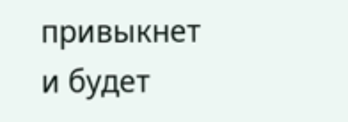привыкнет и будет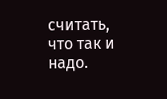считать, что так и надо.